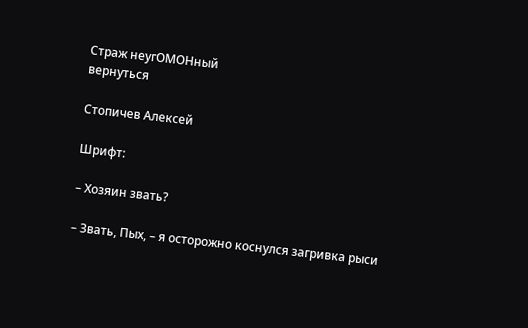Страж неугОМОНный
вернуться

Стопичев Алексей

Шрифт:

– Хозяин звать?

– Звать, Пых, – я осторожно коснулся загривка рыси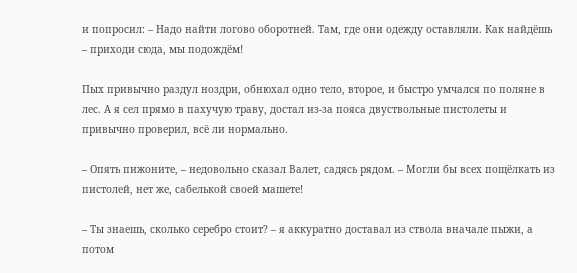и попросил: – Надо найти логово оборотней. Там, где они одежду оставляли. Как найдёшь – приходи сюда, мы подождём!

Пых привычно раздул ноздри, обнюхал одно тело, второе, и быстро умчался по поляне в лес. А я сел прямо в пахучую траву, достал из-за пояса двуствольные пистолеты и привычно проверил, всё ли нормально.

– Опять пижоните, – недовольно сказал Валет, садясь рядом. – Могли бы всех пощёлкать из пистолей, нет же, сабелькой своей машете!

– Ты знаешь, сколько серебро стoит? – я аккуратно доставал из ствола вначале пыжи, а потом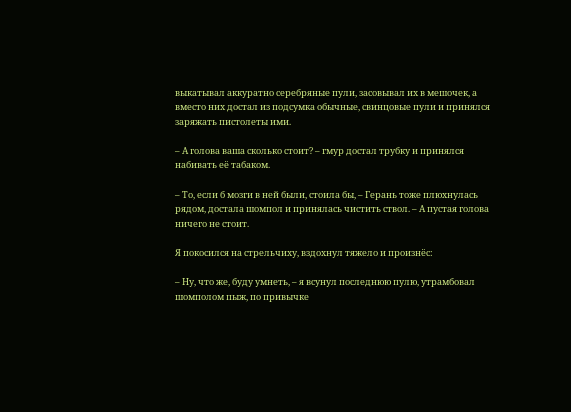выкатывал аккуратно серебряные пули, засовывал их в мешочек, а вместо них достал из подсумка обычные, свинцовые пули и принялся заряжать пистолеты ими.

– А голова ваша сколько стоит? – гмур достал трубку и принялся набивать её табаком.

– То, если б мозги в ней были, стоила бы, – Герань тоже плюхнулась рядом, достала шомпол и принялась чистить ствол. – А пустая голова ничего не стоит.

Я покосился на стрельчиху, вздохнул тяжело и произнёс:

– Ну, что же, буду умнеть, – я всунул последнюю пулю, утрамбовал шомполом пыж, по привычке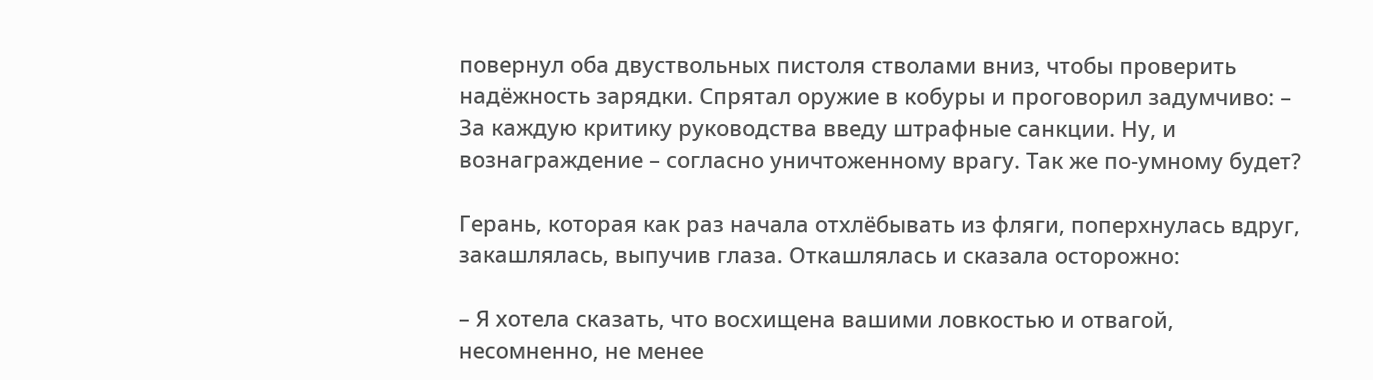повернул оба двуствольных пистоля стволами вниз, чтобы проверить надёжность зарядки. Спрятал оружие в кобуры и проговорил задумчиво: – За каждую критику руководства введу штрафные санкции. Ну, и вознаграждение – согласно уничтоженному врагу. Так же по-умному будет?

Герань, которая как раз начала отхлёбывать из фляги, поперхнулась вдруг, закашлялась, выпучив глаза. Откашлялась и сказала осторожно:

– Я хотела сказать, что восхищена вашими ловкостью и отвагой, несомненно, не менее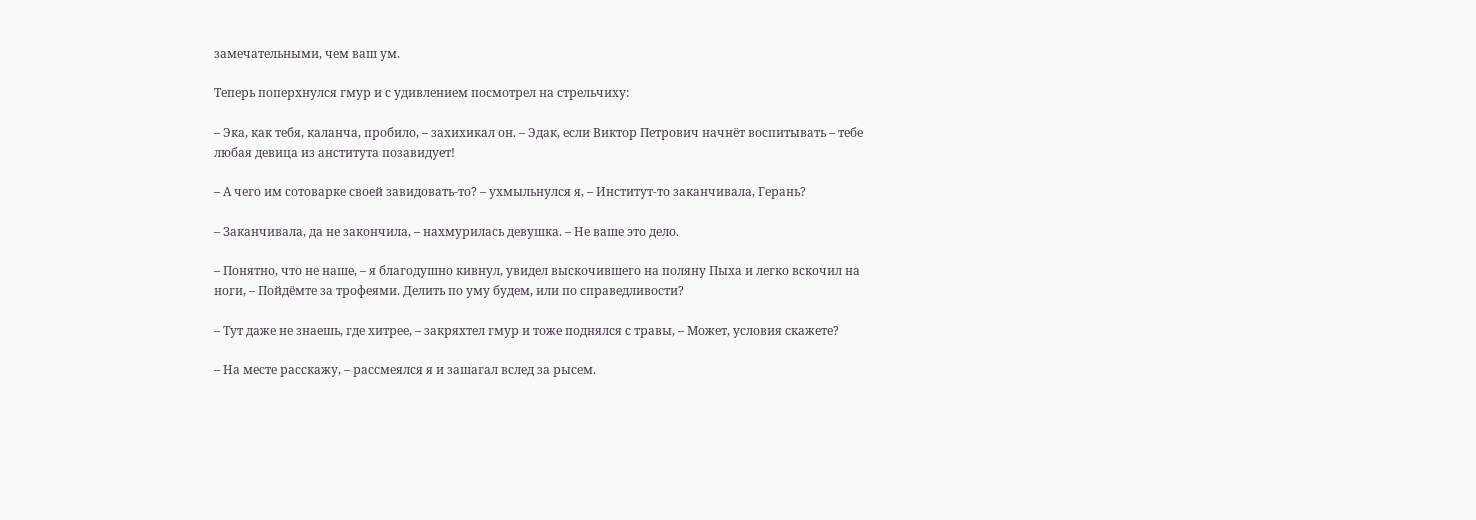замечательными, чем ваш ум.

Теперь поперхнулся гмур и с удивлением посмотрел на стрельчиху:

– Эка, как тебя, каланча, пробило, – захихикал он. – Эдак, если Виктор Петрович начнёт воспитывать – тебе любая девица из анститута позавидует!

– А чего им сотоварке своей завидовать-то? – ухмыльнулся я, – Институт-то заканчивала, Герань?

– Заканчивала, да не закончила, – нахмурилась девушка. – Не ваше это дело.

– Понятно, что не наше, – я благодушно кивнул, увидел выскочившего на поляну Пыха и легко вскочил на ноги, – Пойдёмте за трофеями. Делить по уму будем, или по справедливости?

– Тут даже не знаешь, где хитрее, – закряхтел гмур и тоже поднялся с травы, – Может, условия скажете?

– На месте расскажу, – рассмеялся я и зашагал вслед за рысем.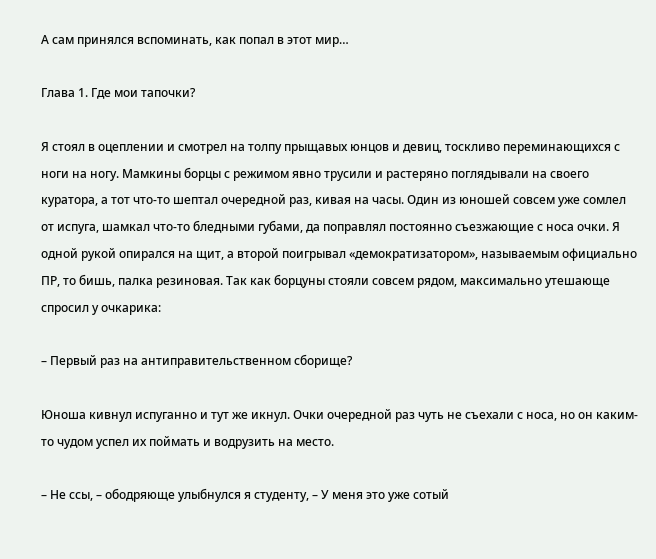А сам принялся вспоминать, как попал в этот мир…

Глава 1. Где мои тапочки?

Я стоял в оцеплении и смотрел на толпу прыщавых юнцов и девиц, тоскливо переминающихся с ноги на ногу. Мамкины борцы с режимом явно трусили и растеряно поглядывали на своего куратора, а тот что-то шептал очередной раз, кивая на часы. Один из юношей совсем уже сомлел от испуга, шамкал что-то бледными губами, да поправлял постоянно съезжающие с носа очки. Я одной рукой опирался на щит, а второй поигрывал «демократизатором», называемым официально ПР, то бишь, палка резиновая. Так как борцуны стояли совсем рядом, максимально утешающе спросил у очкарика:

– Первый раз на антиправительственном сборище?

Юноша кивнул испуганно и тут же икнул. Очки очередной раз чуть не съехали с носа, но он каким-то чудом успел их поймать и водрузить на место.

– Не ссы, – ободряюще улыбнулся я студенту, – У меня это уже сотый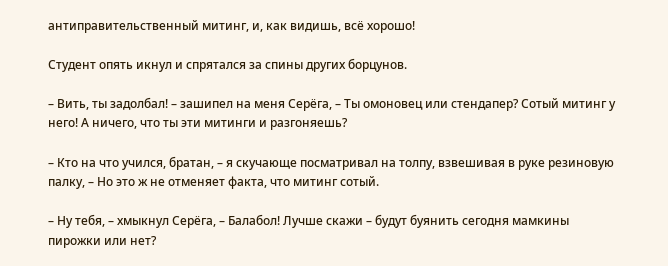антиправительственный митинг, и, как видишь, всё хорошо!

Студент опять икнул и спрятался за спины других борцунов.

– Вить, ты задолбал! – зашипел на меня Серёга, – Ты омоновец или стендапер? Сотый митинг у него! А ничего, что ты эти митинги и разгоняешь?

– Кто на что учился, братан, – я скучающе посматривал на толпу, взвешивая в руке резиновую палку, – Но это ж не отменяет факта, что митинг сотый.

– Ну тебя, – хмыкнул Серёга, – Балабол! Лучше скажи – будут буянить сегодня мамкины пирожки или нет?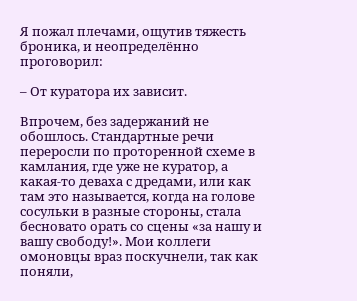Я пожал плечами, ощутив тяжесть броника, и неопределённо проговорил:

– От куратора их зависит.

Впрочем, без задержаний не обошлось. Стандартные речи переросли по проторенной схеме в камлания, где уже не куратор, а какая-то деваха с дредами, или как там это называется, когда на голове сосульки в разные стороны, стала бесновато орать со сцены «за нашу и вашу свободу!». Мои коллеги омоновцы враз поскучнели, так как поняли,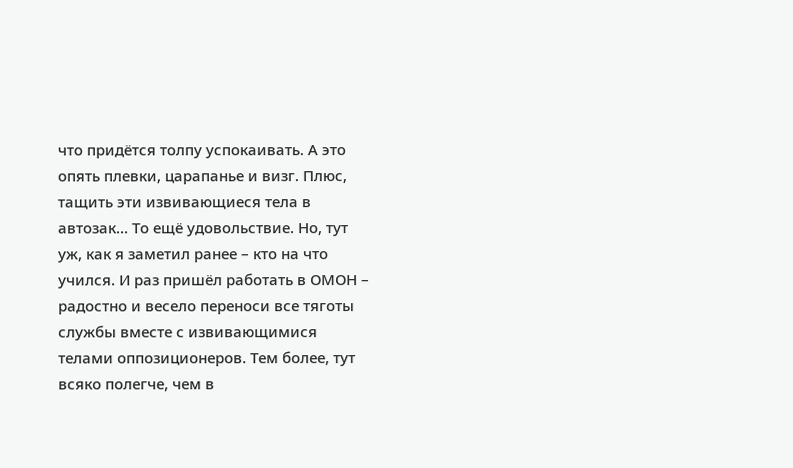что придётся толпу успокаивать. А это опять плевки, царапанье и визг. Плюс, тащить эти извивающиеся тела в автозак… То ещё удовольствие. Но, тут уж, как я заметил ранее – кто на что учился. И раз пришёл работать в ОМОН – радостно и весело переноси все тяготы службы вместе с извивающимися телами оппозиционеров. Тем более, тут всяко полегче, чем в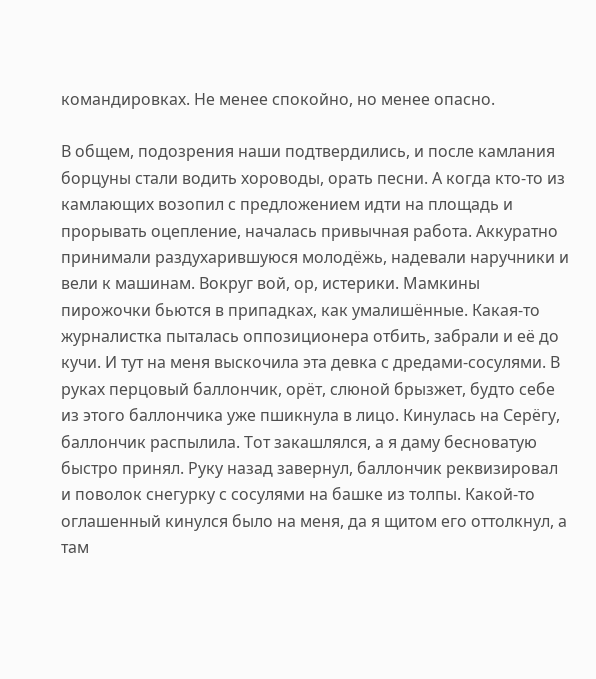командировках. Не менее спокойно, но менее опасно.

В общем, подозрения наши подтвердились, и после камлания борцуны стали водить хороводы, орать песни. А когда кто-то из камлающих возопил с предложением идти на площадь и прорывать оцепление, началась привычная работа. Аккуратно принимали раздухарившуюся молодёжь, надевали наручники и вели к машинам. Вокруг вой, ор, истерики. Мамкины пирожочки бьются в припадках, как умалишённые. Какая-то журналистка пыталась оппозиционера отбить, забрали и её до кучи. И тут на меня выскочила эта девка с дредами-сосулями. В руках перцовый баллончик, орёт, слюной брызжет, будто себе из этого баллончика уже пшикнула в лицо. Кинулась на Серёгу, баллончик распылила. Тот закашлялся, а я даму бесноватую быстро принял. Руку назад завернул, баллончик реквизировал и поволок снегурку с сосулями на башке из толпы. Какой-то оглашенный кинулся было на меня, да я щитом его оттолкнул, а там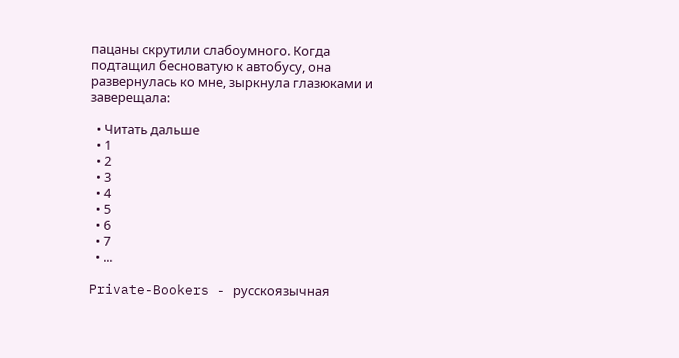пацаны скрутили слабоумного. Когда подтащил бесноватую к автобусу, она развернулась ко мне, зыркнула глазюками и заверещала:

  • Читать дальше
  • 1
  • 2
  • 3
  • 4
  • 5
  • 6
  • 7
  • ...

Private-Bookers - русскоязычная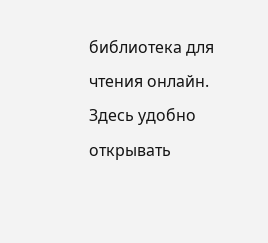библиотека для чтения онлайн. Здесь удобно открывать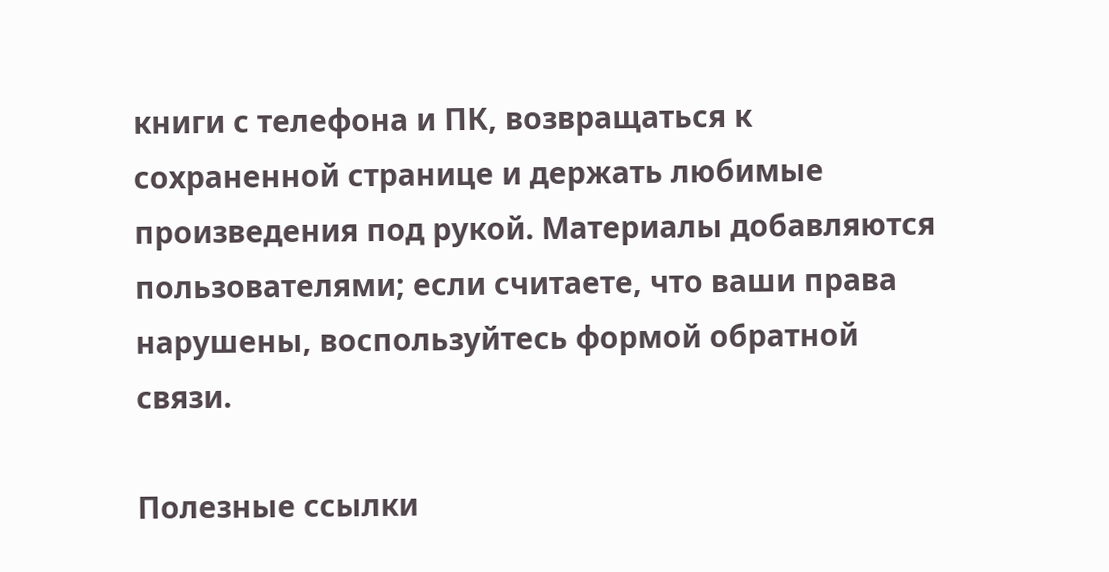книги с телефона и ПК, возвращаться к сохраненной странице и держать любимые произведения под рукой. Материалы добавляются пользователями; если считаете, что ваши права нарушены, воспользуйтесь формой обратной связи.

Полезные ссылки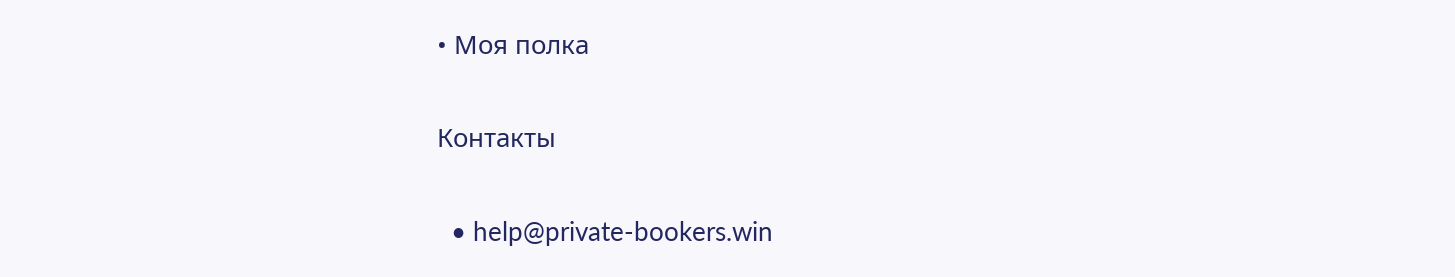• Моя полка

Контакты

  • help@private-bookers.win